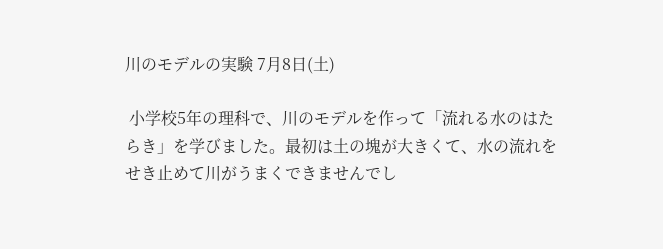川のモデルの実験 7月8日(土)

 小学校5年の理科で、川のモデルを作って「流れる水のはたらき」を学びました。最初は土の塊が大きくて、水の流れをせき止めて川がうまくできませんでし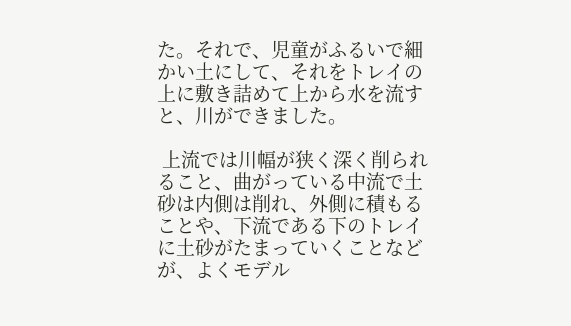た。それで、児童がふるいで細かい土にして、それをトレイの上に敷き詰めて上から水を流すと、川ができました。

 上流では川幅が狭く深く削られること、曲がっている中流で土砂は内側は削れ、外側に積もることや、下流である下のトレイに土砂がたまっていくことなどが、よくモデル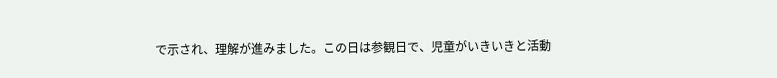で示され、理解が進みました。この日は参観日で、児童がいきいきと活動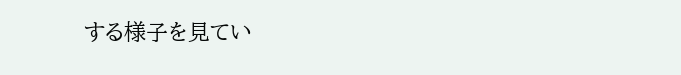する様子を見てい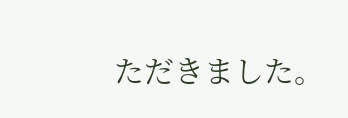ただきました。